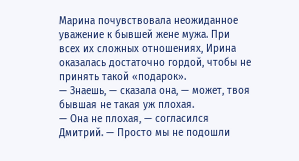Марина почувствовала неожиданное уважение к бывшей жене мужа. При всех их сложных отношениях, Ирина оказалась достаточно гордой, чтобы не принять такой «подарок».
— Знаешь, — сказала она, — может, твоя бывшая не такая уж плохая.
— Она не плохая, — согласился Дмитрий. — Просто мы не подошли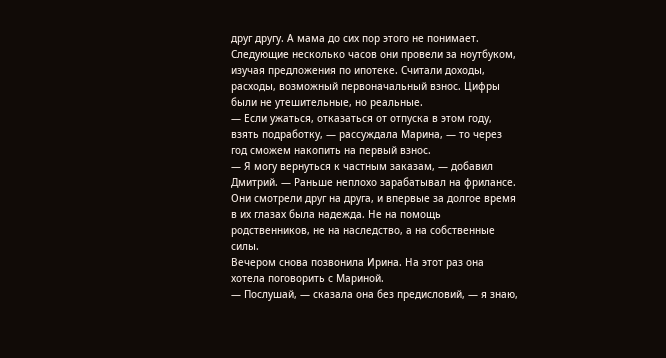друг другу. А мама до сих пор этого не понимает.
Следующие несколько часов они провели за ноутбуком, изучая предложения по ипотеке. Считали доходы, расходы, возможный первоначальный взнос. Цифры были не утешительные, но реальные.
— Если ужаться, отказаться от отпуска в этом году, взять подработку, — рассуждала Марина, — то через год сможем накопить на первый взнос.
— Я могу вернуться к частным заказам, — добавил Дмитрий. — Раньше неплохо зарабатывал на фрилансе.
Они смотрели друг на друга, и впервые за долгое время в их глазах была надежда. Не на помощь родственников, не на наследство, а на собственные силы.
Вечером снова позвонила Ирина. На этот раз она хотела поговорить с Мариной.
— Послушай, — сказала она без предисловий, — я знаю,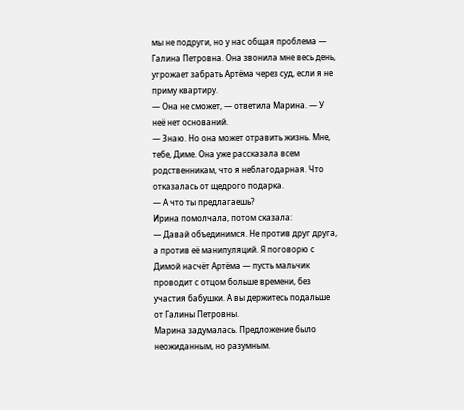мы не подруги, но у нас общая проблема — Галина Петровна. Она звонила мне весь день, угрожает забрать Артёма через суд, если я не приму квартиру.
— Она не сможет, — ответила Марина. — У неё нет оснований.
— Знаю. Но она может отравить жизнь. Мне, тебе, Диме. Она уже рассказала всем родственникам, что я неблагодарная. Что отказалась от щедрого подарка.
— А что ты предлагаешь?
Ирина помолчала, потом сказала:
— Давай объединимся. Не против друг друга, а против её манипуляций. Я поговорю с Димой насчёт Артёма — пусть мальчик проводит с отцом больше времени, без участия бабушки. А вы держитесь подальше от Галины Петровны.
Марина задумалась. Предложение было неожиданным, но разумным.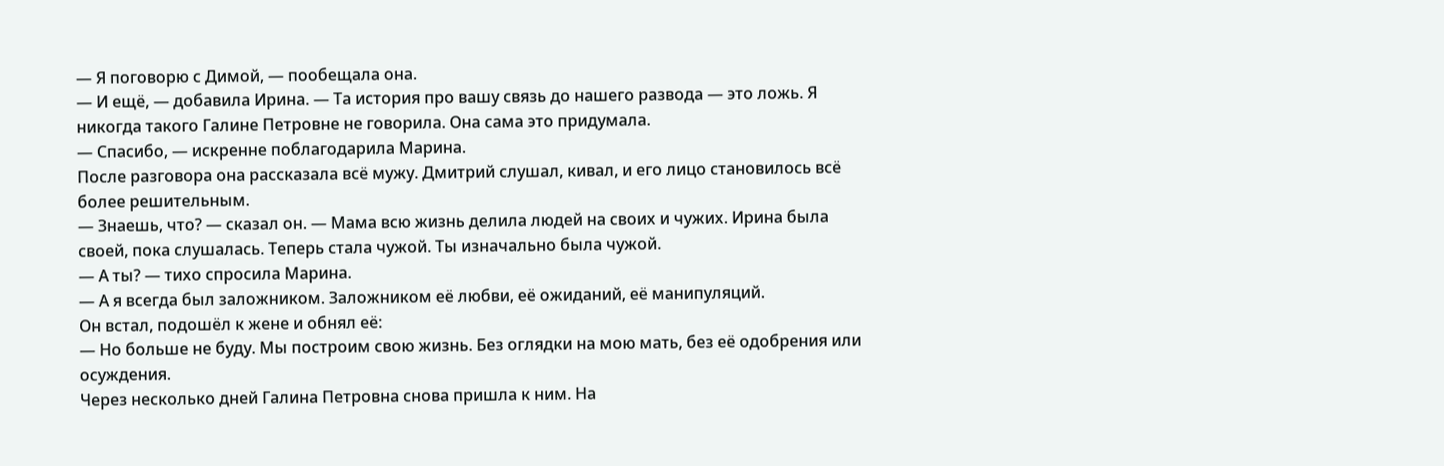— Я поговорю с Димой, — пообещала она.
— И ещё, — добавила Ирина. — Та история про вашу связь до нашего развода — это ложь. Я никогда такого Галине Петровне не говорила. Она сама это придумала.
— Спасибо, — искренне поблагодарила Марина.
После разговора она рассказала всё мужу. Дмитрий слушал, кивал, и его лицо становилось всё более решительным.
— Знаешь, что? — сказал он. — Мама всю жизнь делила людей на своих и чужих. Ирина была своей, пока слушалась. Теперь стала чужой. Ты изначально была чужой.
— А ты? — тихо спросила Марина.
— А я всегда был заложником. Заложником её любви, её ожиданий, её манипуляций.
Он встал, подошёл к жене и обнял её:
— Но больше не буду. Мы построим свою жизнь. Без оглядки на мою мать, без её одобрения или осуждения.
Через несколько дней Галина Петровна снова пришла к ним. На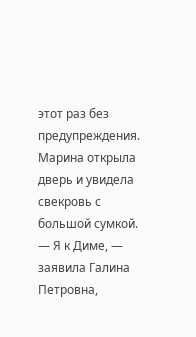этот раз без предупреждения. Марина открыла дверь и увидела свекровь с большой сумкой.
— Я к Диме, — заявила Галина Петровна,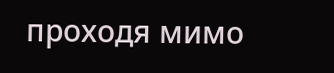проходя мимо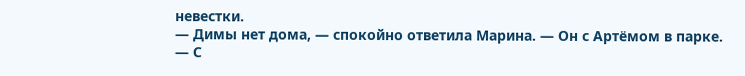невестки.
— Димы нет дома, — спокойно ответила Марина. — Он с Артёмом в парке.
— С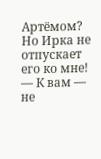Артёмом? Но Ирка не отпускает его ко мне!
— К вам — не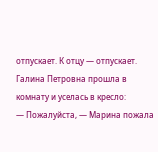отпускает. К отцу — отпускает.
Галина Петровна прошла в комнату и уселась в кресло:
— Пожалуйста, — Марина пожала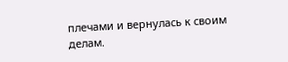плечами и вернулась к своим делам.